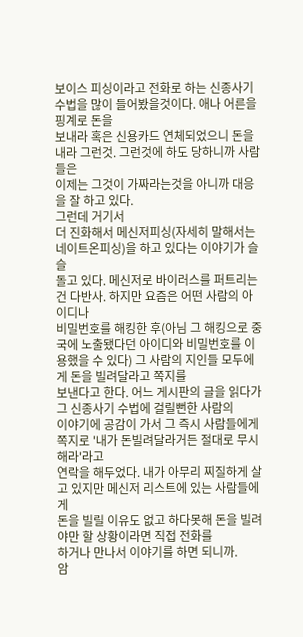보이스 피싱이라고 전화로 하는 신종사기수법을 많이 들어봤을것이다. 애나 어른을 핑계로 돈을
보내라 혹은 신용카드 연체되었으니 돈을 내라 그런것. 그런것에 하도 당하니까 사람들은
이제는 그것이 가짜라는것을 아니까 대응을 잘 하고 있다.
그런데 거기서
더 진화해서 메신저피싱(자세히 말해서는 네이트온피싱)을 하고 있다는 이야기가 슬슬
돌고 있다. 메신저로 바이러스를 퍼트리는건 다반사. 하지만 요즘은 어떤 사람의 아이디나
비밀번호를 해킹한 후(아님 그 해킹으로 중국에 노출됐다던 아이디와 비밀번호를 이용했을 수 있다) 그 사람의 지인들 모두에게 돈을 빌려달라고 쪽지를
보낸다고 한다. 어느 게시판의 글을 읽다가 그 신종사기 수법에 걸릴뻔한 사람의
이야기에 공감이 가서 그 즉시 사람들에게 쪽지로 '내가 돈빌려달라거든 절대로 무시해라'라고
연락을 해두었다. 내가 아무리 찌질하게 살고 있지만 메신저 리스트에 있는 사람들에게
돈을 빌릴 이유도 없고 하다못해 돈을 빌려야만 할 상황이라면 직접 전화를
하거나 만나서 이야기를 하면 되니까.
암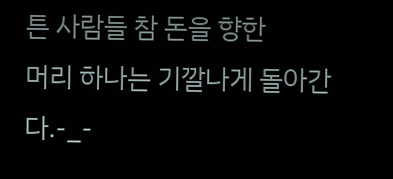튼 사람들 참 돈을 향한
머리 하나는 기깔나게 돌아간다.-_-